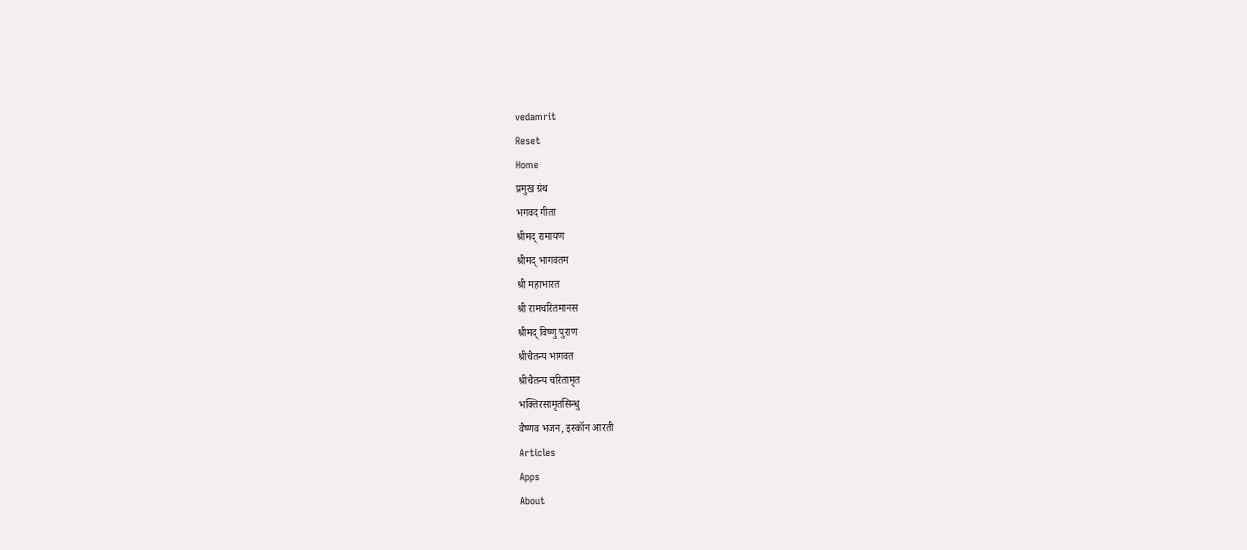vedamrit
Reset
Home
प्रमुख ग्रंथ
भगवद गीता
श्रीमद् रामायण
श्रीमद् भागवतम
श्री महाभारत
श्री रामचरितमानस
श्रीमद् विष्णु पुराण
श्रीचैतन्य भागवत
श्रीचैतन्य चरितामृत
भक्तिरसामृतसिन्धु
वैष्णव भजन, इस्कॉन आरती
Articles
Apps
About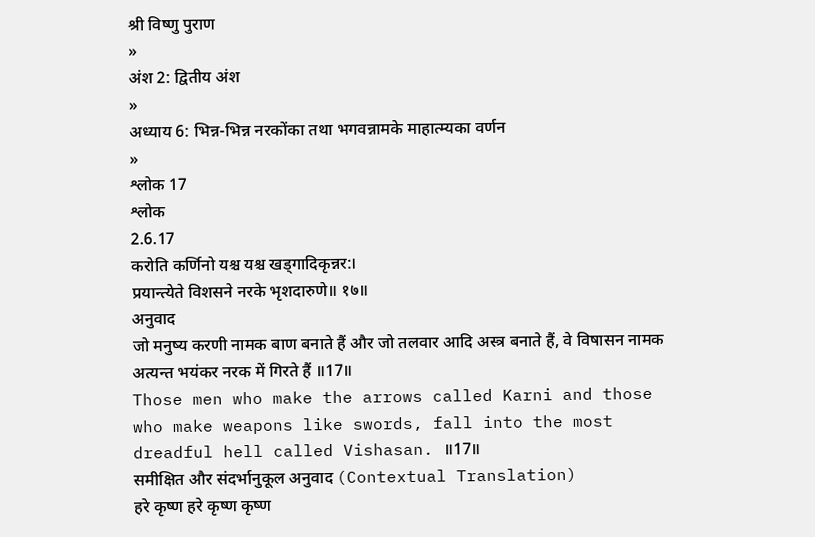श्री विष्णु पुराण
»
अंश 2: द्वितीय अंश
»
अध्याय 6: भिन्न-भिन्न नरकोंका तथा भगवन्नामके माहात्म्यका वर्णन
»
श्लोक 17
श्लोक
2.6.17
करोति कर्णिनो यश्च यश्च खड्गादिकृन्नर:।
प्रयान्त्येते विशसने नरके भृशदारुणे॥ १७॥
अनुवाद
जो मनुष्य करणी नामक बाण बनाते हैं और जो तलवार आदि अस्त्र बनाते हैं, वे विषासन नामक अत्यन्त भयंकर नरक में गिरते हैं ॥17॥
Those men who make the arrows called Karni and those who make weapons like swords, fall into the most dreadful hell called Vishasan. ॥17॥
समीक्षित और संदर्भानुकूल अनुवाद (Contextual Translation)
हरे कृष्ण हरे कृष्ण कृष्ण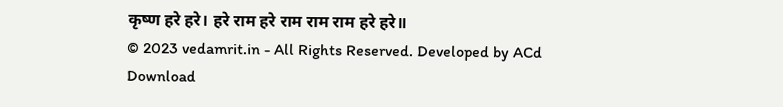कृष्ण हरे हरे। हरे राम हरे राम राम राम हरे हरे॥
© 2023 vedamrit.in - All Rights Reserved. Developed by ACd
Download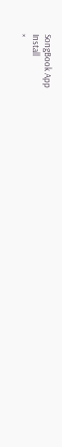SongBook App
Install
×